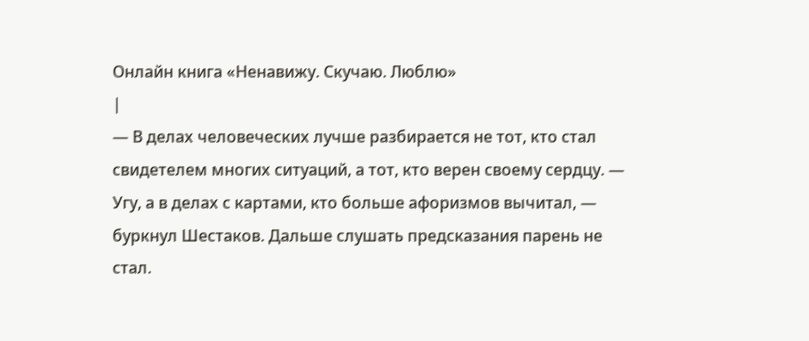Онлайн книга «Ненавижу. Скучаю. Люблю»
|
— В делах человеческих лучше разбирается не тот, кто стал свидетелем многих ситуаций, а тот, кто верен своему сердцу. — Угу, а в делах с картами, кто больше афоризмов вычитал, — буркнул Шестаков. Дальше слушать предсказания парень не стал.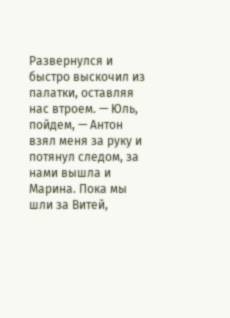Развернулся и быстро выскочил из палатки, оставляя нас втроем. — Юль, пойдем, — Антон взял меня за руку и потянул следом, за нами вышла и Марина. Пока мы шли за Витей,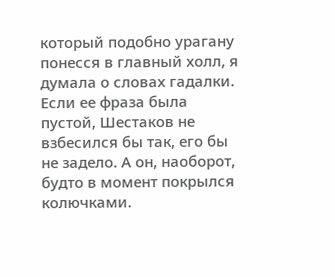который подобно урагану понесся в главный холл, я думала о словах гадалки. Если ее фраза была пустой, Шестаков не взбесился бы так, его бы не задело. А он, наоборот, будто в момент покрылся колючками.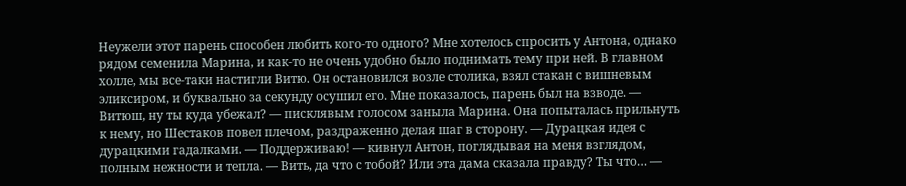Неужели этот парень способен любить кого-то одного? Мне хотелось спросить у Антона, однако рядом семенила Марина, и как-то не очень удобно было поднимать тему при ней. В главном холле, мы все-таки настигли Витю. Он остановился возле столика, взял стакан с вишневым эликсиром, и буквально за секунду осушил его. Мне показалось, парень был на взводе. — Витюш, ну ты куда убежал? — писклявым голосом заныла Марина. Она попыталась прильнуть к нему, но Шестаков повел плечом, раздраженно делая шаг в сторону. — Дурацкая идея с дурацкими гадалками. — Поддерживаю! — кивнул Антон, поглядывая на меня взглядом, полным нежности и тепла. — Вить, да что с тобой? Или эта дама сказала правду? Ты что… —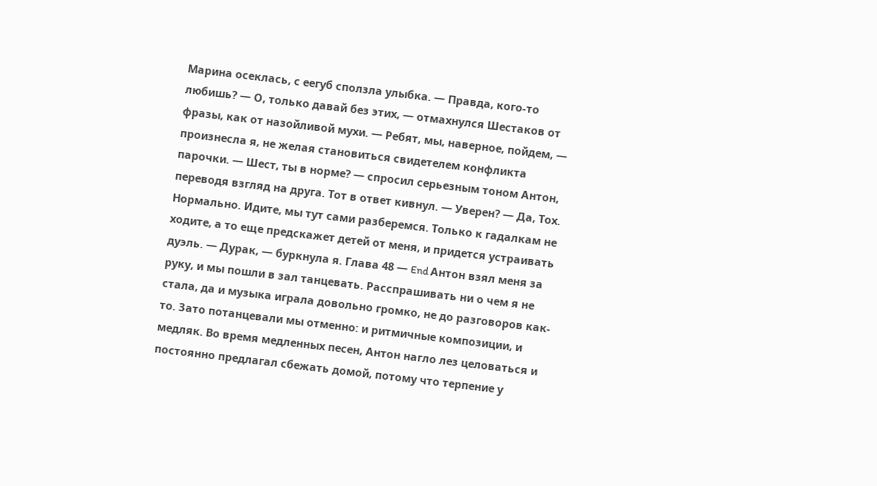Марина осеклась, с еегуб сползла улыбка. — Правда, кого-то любишь? — О, только давай без этих, — отмахнулся Шестаков от фразы, как от назойливой мухи. — Ребят, мы, наверное, пойдем, — произнесла я, не желая становиться свидетелем конфликта парочки. — Шест, ты в норме? — спросил серьезным тоном Антон, переводя взгляд на друга. Тот в ответ кивнул. — Уверен? — Да, Тох. Нормально. Идите, мы тут сами разберемся. Только к гадалкам не ходите, а то еще предскажет детей от меня, и придется устраивать дуэль. — Дурак, — буркнула я. Глава 48 — End Антон взял меня за руку, и мы пошли в зал танцевать. Расспрашивать ни о чем я не стала, да и музыка играла довольно громко, не до разговоров как-то. Зато потанцевали мы отменно: и ритмичные композиции, и медляк. Во время медленных песен, Антон нагло лез целоваться и постоянно предлагал сбежать домой, потому что терпение у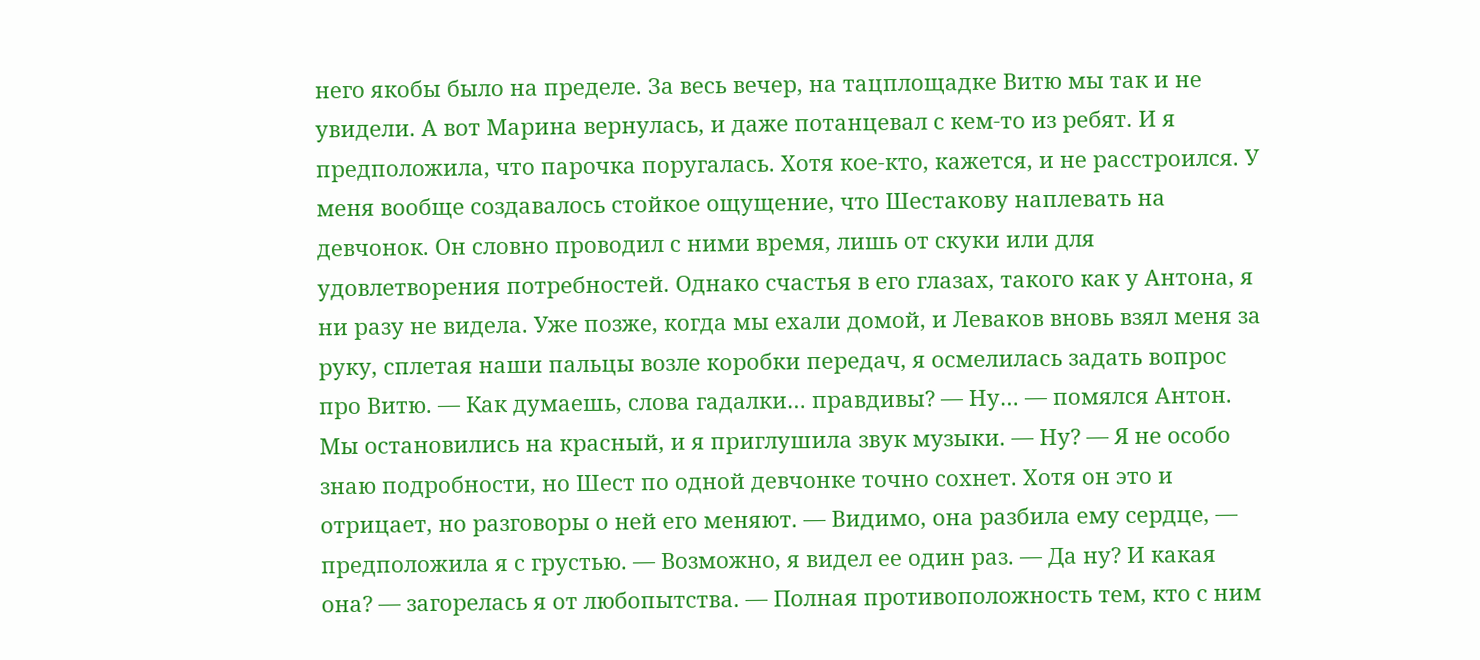него якобы было на пределе. За весь вечер, на тацплощадке Витю мы так и не увидели. А вот Марина вернулась, и даже потанцевал с кем-то из ребят. И я предположила, что парочка поругалась. Хотя кое-кто, кажется, и не расстроился. У меня вообще создавалось стойкое ощущение, что Шестакову наплевать на девчонок. Он словно проводил с ними время, лишь от скуки или для удовлетворения потребностей. Однако счастья в его глазах, такого как у Антона, я ни разу не видела. Уже позже, когда мы ехали домой, и Леваков вновь взял меня за руку, сплетая наши пальцы возле коробки передач, я осмелилась задать вопрос про Витю. — Как думаешь, слова гадалки… правдивы? — Ну… — помялся Антон. Мы остановились на красный, и я приглушила звук музыки. — Ну? — Я не особо знаю подробности, но Шест по одной девчонке точно сохнет. Хотя он это и отрицает, но разговоры о ней его меняют. — Видимо, она разбила ему сердце, — предположила я с грустью. — Возможно, я видел ее один раз. — Да ну? И какая она? — загорелась я от любопытства. — Полная противоположность тем, кто с ним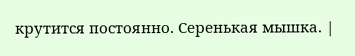крутится постоянно. Серенькая мышка. |